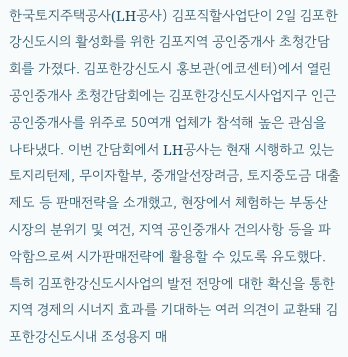한국토지주택공사(LH공사) 김포직할사업단이 2일 김포한강신도시의 활성화를 위한 김포지역 공인중개사 초청간담회를 가졌다. 김포한강신도시 홍보관(에코센터)에서 열린 공인중개사 초청간담회에는 김포한강신도시사업지구 인근 공인중개사를 위주로 50여개 업체가 참석해 높은 관심을 나타냈다. 이번 간담회에서 LH공사는 현재 시행하고 있는 토지리턴제, 무이자할부, 중개알선장려금, 토지중도금 대출제도 등 판매전략을 소개했고, 현장에서 체험하는 부동산 시장의 분위기 및 여건, 지역 공인중개사 건의사항 등을 파악함으로써 시가판매전략에 활용할 수 있도록 유도했다. 특히 김포한강신도시사업의 발전 전망에 대한 확신을 통한 지역 경제의 시너지 효과를 기대하는 여러 의견이 교환돼 김포한강신도시내 조성용지 매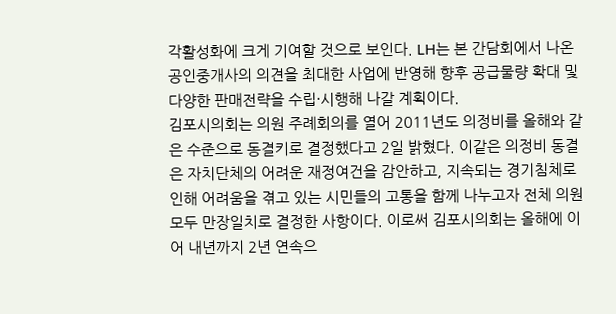각활성화에 크게 기여할 것으로 보인다. LH는 본 간담회에서 나온 공인중개사의 의견을 최대한 사업에 반영해 향후 공급물량 확대 및 다양한 판매전략을 수립·시행해 나갈 계획이다.
김포시의회는 의원 주례회의를 열어 2011년도 의정비를 올해와 같은 수준으로 동결키로 결정했다고 2일 밝혔다. 이같은 의정비 동결은 자치단체의 어려운 재정여건을 감안하고, 지속되는 경기침체로 인해 어려움을 겪고 있는 시민들의 고통을 함께 나누고자 전체 의원 모두 만장일치로 결정한 사항이다. 이로써 김포시의회는 올해에 이어 내년까지 2년 연속으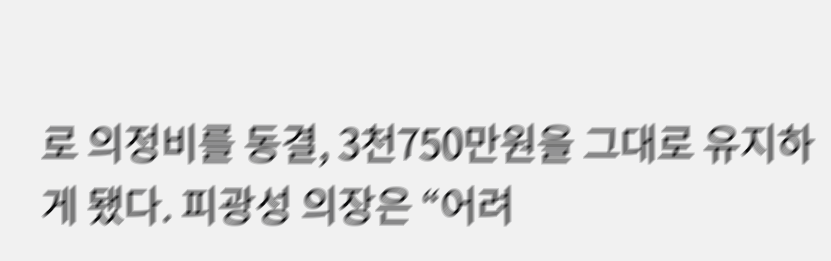로 의정비를 동결, 3천750만원을 그대로 유지하게 됐다. 피광성 의장은 “어려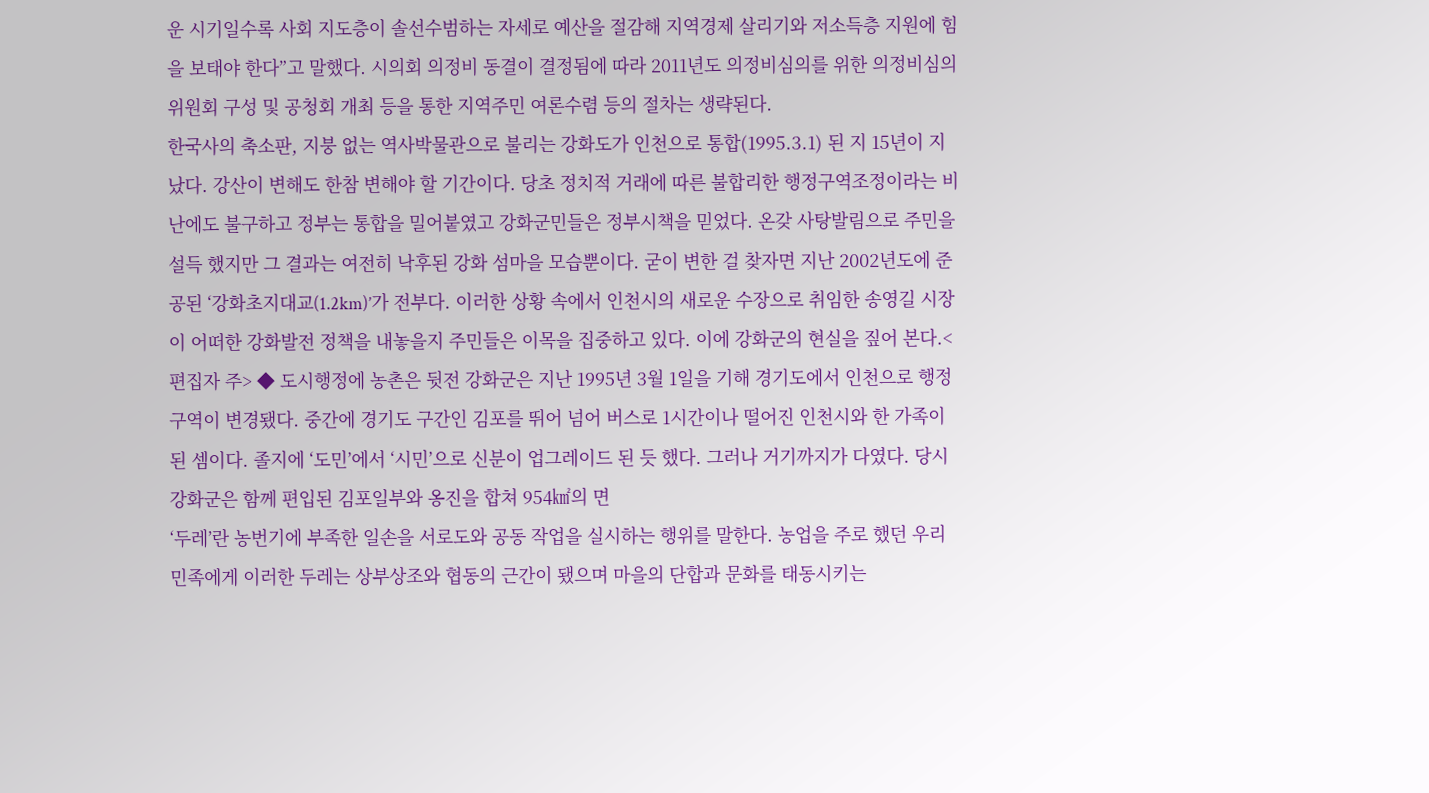운 시기일수록 사회 지도층이 솔선수범하는 자세로 예산을 절감해 지역경제 살리기와 저소득층 지원에 힘을 보태야 한다”고 말했다. 시의회 의정비 동결이 결정됨에 따라 2011년도 의정비심의를 위한 의정비심의위원회 구성 및 공청회 개최 등을 통한 지역주민 여론수렴 등의 절차는 생략된다.
한국사의 축소판, 지붕 없는 역사박물관으로 불리는 강화도가 인천으로 통합(1995.3.1) 된 지 15년이 지났다. 강산이 변해도 한참 변해야 할 기간이다. 당초 정치적 거래에 따른 불합리한 행정구역조정이라는 비난에도 불구하고 정부는 통합을 밀어붙였고 강화군민들은 정부시책을 믿었다. 온갖 사탕발림으로 주민을 설득 했지만 그 결과는 여전히 낙후된 강화 섬마을 모습뿐이다. 굳이 변한 걸 찾자면 지난 2002년도에 준공된 ‘강화초지대교(1.2km)’가 전부다. 이러한 상황 속에서 인천시의 새로운 수장으로 취임한 송영길 시장이 어떠한 강화발전 정책을 내놓을지 주민들은 이목을 집중하고 있다. 이에 강화군의 현실을 짚어 본다.<편집자 주> ◆ 도시행정에 농촌은 뒷전 강화군은 지난 1995년 3월 1일을 기해 경기도에서 인천으로 행정구역이 변경됐다. 중간에 경기도 구간인 김포를 뛰어 넘어 버스로 1시간이나 떨어진 인천시와 한 가족이 된 셈이다. 졸지에 ‘도민’에서 ‘시민’으로 신분이 업그레이드 된 듯 했다. 그러나 거기까지가 다였다. 당시 강화군은 함께 편입된 김포일부와 옹진을 합쳐 954㎢의 면
‘두레’란 농번기에 부족한 일손을 서로도와 공동 작업을 실시하는 행위를 말한다. 농업을 주로 했던 우리민족에게 이러한 두레는 상부상조와 협동의 근간이 됐으며 마을의 단합과 문화를 태동시키는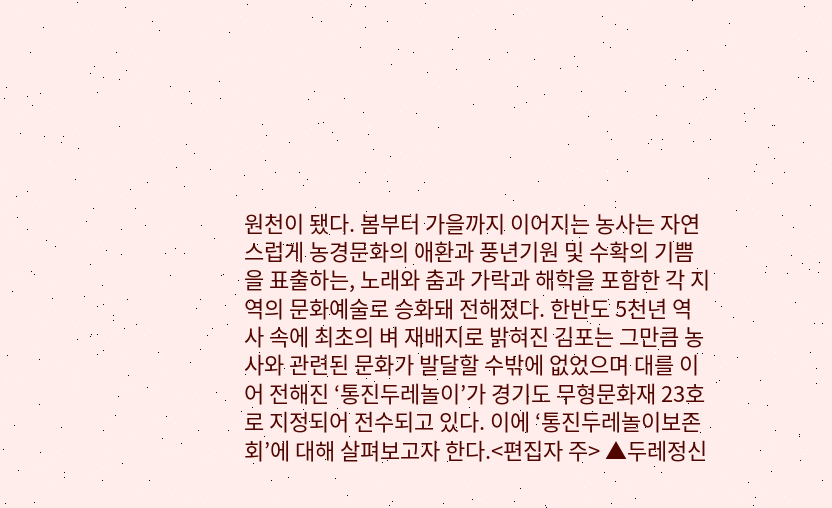원천이 됐다. 봄부터 가을까지 이어지는 농사는 자연스럽게 농경문화의 애환과 풍년기원 및 수확의 기쁨을 표출하는, 노래와 춤과 가락과 해학을 포함한 각 지역의 문화예술로 승화돼 전해졌다. 한반도 5천년 역사 속에 최초의 벼 재배지로 밝혀진 김포는 그만큼 농사와 관련된 문화가 발달할 수밖에 없었으며 대를 이어 전해진 ‘통진두레놀이’가 경기도 무형문화재 23호로 지정되어 전수되고 있다. 이에 ‘통진두레놀이보존회’에 대해 살펴보고자 한다.<편집자 주> ▲두레정신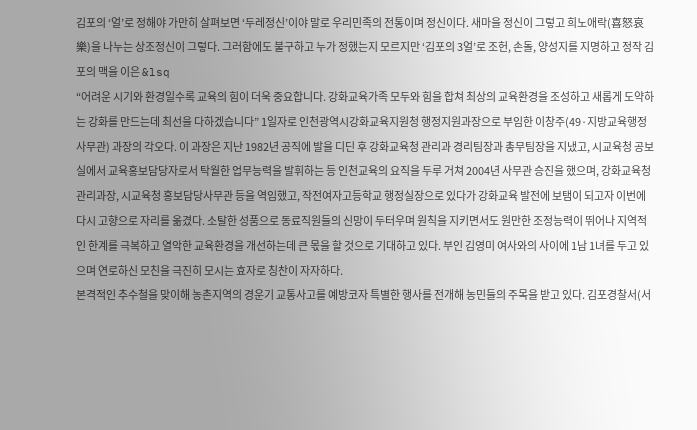김포의 ‘얼’로 정해야 가만히 살펴보면 ‘두레정신’이야 말로 우리민족의 전통이며 정신이다. 새마을 정신이 그렇고 희노애락(喜怒哀樂)을 나누는 상조정신이 그렇다. 그러함에도 불구하고 누가 정했는지 모르지만 ‘김포의 3얼’로 조헌, 손돌, 양성지를 지명하고 정작 김포의 맥을 이은 &lsq
“어려운 시기와 환경일수록 교육의 힘이 더욱 중요합니다. 강화교육가족 모두와 힘을 합쳐 최상의 교육환경을 조성하고 새롭게 도약하는 강화를 만드는데 최선을 다하겠습니다” 1일자로 인천광역시강화교육지원청 행정지원과장으로 부임한 이창주(49·지방교육행정사무관) 과장의 각오다. 이 과장은 지난 1982년 공직에 발을 디딘 후 강화교육청 관리과 경리팀장과 총무팀장을 지냈고, 시교육청 공보실에서 교육홍보담당자로서 탁월한 업무능력을 발휘하는 등 인천교육의 요직을 두루 거쳐 2004년 사무관 승진을 했으며, 강화교육청 관리과장, 시교육청 홍보담당사무관 등을 역임했고, 작전여자고등학교 행정실장으로 있다가 강화교육 발전에 보탬이 되고자 이번에 다시 고향으로 자리를 옮겼다. 소탈한 성품으로 동료직원들의 신망이 두터우며 원칙을 지키면서도 원만한 조정능력이 뛰어나 지역적인 한계를 극복하고 열악한 교육환경을 개선하는데 큰 몫을 할 것으로 기대하고 있다. 부인 김영미 여사와의 사이에 1남 1녀를 두고 있으며 연로하신 모친을 극진히 모시는 효자로 칭찬이 자자하다.
본격적인 추수철을 맞이해 농촌지역의 경운기 교통사고를 예방코자 특별한 행사를 전개해 농민들의 주목을 받고 있다. 김포경찰서(서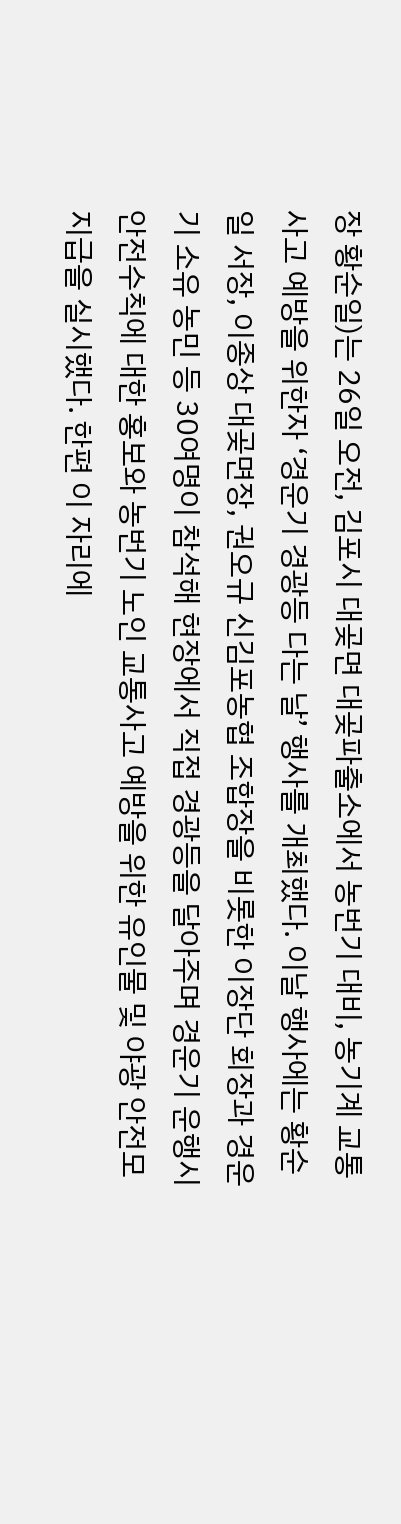장 황순일)는 26일 오전, 김포시 대곶면 대곶파출소에서 농번기 대비, 농기계 교통사고 예방을 위한자 ‘경운기 경광등 다는 날’ 행사를 개최했다. 이날 행사에는 황순일 서장, 이종상 대곶면장, 권오규 신김포농협 조합장을 비롯한 이장단 회장과 경운기 소유 농민 등 30여명이 참석해 현장에서 직접 경광등을 달아주며 경운기 운행시 안전수칙에 대한 홍보와 농번기 노인 교통사고 예방을 위한 유인물 및 야광 안전모 지급을 실시했다. 한편 이 자리에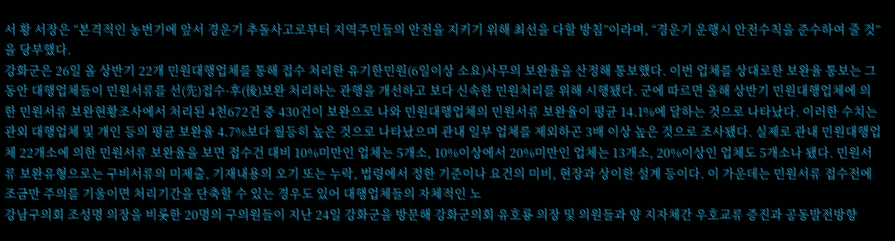서 황 서장은 “본격적인 농번기에 앞서 경운기 추돌사고로부터 지역주민들의 안전을 지키기 위해 최선을 다할 방침”이라며, “경운기 운행시 안전수칙을 준수하여 줄 것”을 당부했다.
강화군은 26일 올 상반기 22개 민원대행업체를 통해 접수 처리한 유기한민원(6일이상 소요)사무의 보완율을 산정해 통보했다. 이번 업체를 상대로한 보완율 통보는 그동안 대행업체들이 민원서류를 선(先)접수·후(後)보완 처리하는 관행을 개선하고 보다 신속한 민원처리를 위해 시행됐다. 군에 따르면 올해 상반기 민원대행업체에 의한 민원서류 보완현황조사에서 처리된 4천672건 중 430건이 보완으로 나와 민원대행업체의 민원서류 보완율이 평균 14.1%에 달하는 것으로 나타났다. 이러한 수치는 관외 대행업체 및 개인 등의 평균 보완율 4.7%보다 월등히 높은 것으로 나타났으며 관내 일부 업체를 제외하곤 3배 이상 높은 것으로 조사됐다. 실제로 관내 민원대행업체 22개소에 의한 민원서류 보완율을 보면 접수건 대비 10%미만인 업체는 5개소, 10%이상에서 20%미만인 업체는 13개소, 20%이상인 업체도 5개소나 됐다. 민원서류 보완유형으로는 구비서류의 미제출, 기재내용의 오기 또는 누락, 법령에서 정한 기준이나 요건의 미비, 현장과 상이한 설계 등이다. 이 가운데는 민원서류 접수전에 조금만 주의를 기울이면 처리기간을 단축할 수 있는 경우도 있어 대행업체들의 자체적인 노
강남구의회 조성명 의장을 비롯한 20명의 구의원들이 지난 24일 강화군을 방문해 강화군의회 유호룡 의장 및 의원들과 양 지자체간 우호교류 증진과 공동발전방향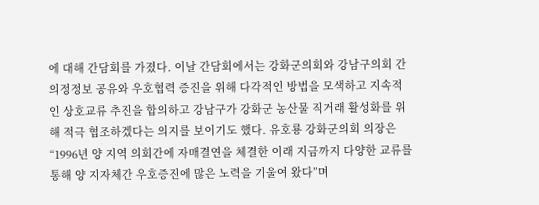에 대해 간담회를 가졌다. 이날 간담회에서는 강화군의회와 강남구의회 간 의정정보 공유와 우호협력 증진을 위해 다각적인 방법을 모색하고 지속적인 상호교류 추진을 합의하고 강남구가 강화군 농산물 직거래 활성화를 위해 적극 협조하겠다는 의지를 보이기도 했다. 유호룡 강화군의회 의장은 “1996년 양 지역 의회간에 자매결연을 체결한 이래 지금까지 다양한 교류를 통해 양 지자체간 우호증진에 많은 노력을 기울여 왔다”며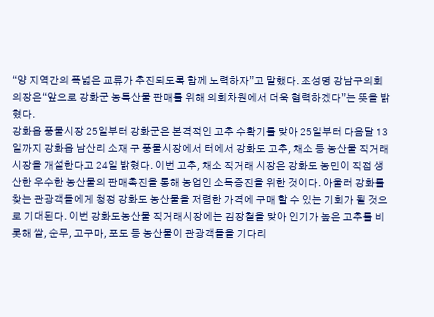“양 지역간의 폭넓은 교류가 추진되도록 함께 노력하자”고 말했다. 조성명 강남구의회 의장은“앞으로 강화군 농특산물 판매를 위해 의회차원에서 더욱 협력하겠다”는 뜻을 밝혔다.
강화읍 풍물시장 25일부터 강화군은 본격적인 고추 수확기를 맞아 25일부터 다음달 13일까지 강화읍 남산리 소재 구 풍물시장에서 터에서 강화도 고추, 채소 등 농산물 직거래 시장을 개설한다고 24일 밝혔다. 이번 고추, 채소 직거래 시장은 강화도 농민이 직접 생산한 우수한 농산물의 판매촉진을 통해 농업인 소득증진을 위한 것이다. 아울러 강화를 찾는 관광객들에게 청정 강화도 농산물을 저렴한 가격에 구매 할 수 있는 기회가 될 것으로 기대된다. 이번 강화도농산물 직거래시장에는 김장철을 맞아 인기가 높은 고추를 비롯해 쌀, 순무, 고구마, 포도 등 농산물이 관광객들을 기다리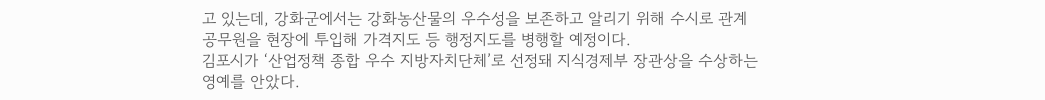고 있는데, 강화군에서는 강화농산물의 우수성을 보존하고 알리기 위해 수시로 관계공무원을 현장에 투입해 가격지도 등 행정지도를 병행할 예정이다.
김포시가 ‘산업정책 종합 우수 지방자치단체’로 선정돼 지식경제부 장관상을 수상하는 영예를 안았다.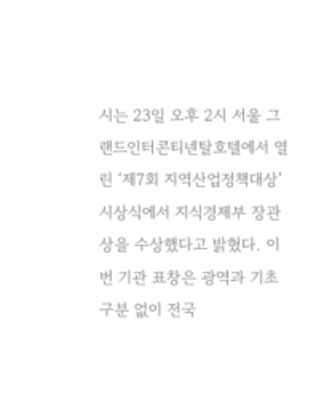시는 23일 오후 2시 서울 그랜드인터콘티넨탈호텔에서 열린 ‘제7회 지역산업정책대상’ 시상식에서 지식경제부 장관상을 수상했다고 밝혔다. 이번 기관 표창은 광역과 기초 구분 없이 전국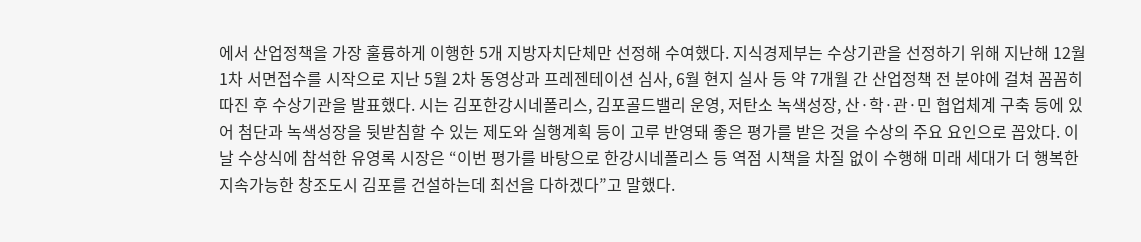에서 산업정책을 가장 훌륭하게 이행한 5개 지방자치단체만 선정해 수여했다. 지식경제부는 수상기관을 선정하기 위해 지난해 12월 1차 서면접수를 시작으로 지난 5월 2차 동영상과 프레젠테이션 심사, 6월 현지 실사 등 약 7개월 간 산업정책 전 분야에 걸쳐 꼼꼼히 따진 후 수상기관을 발표했다. 시는 김포한강시네폴리스, 김포골드밸리 운영, 저탄소 녹색성장, 산·학·관·민 협업체계 구축 등에 있어 첨단과 녹색성장을 뒷받침할 수 있는 제도와 실행계획 등이 고루 반영돼 좋은 평가를 받은 것을 수상의 주요 요인으로 꼽았다. 이날 수상식에 참석한 유영록 시장은 “이번 평가를 바탕으로 한강시네폴리스 등 역점 시책을 차질 없이 수행해 미래 세대가 더 행복한 지속가능한 창조도시 김포를 건설하는데 최선을 다하겠다”고 말했다.